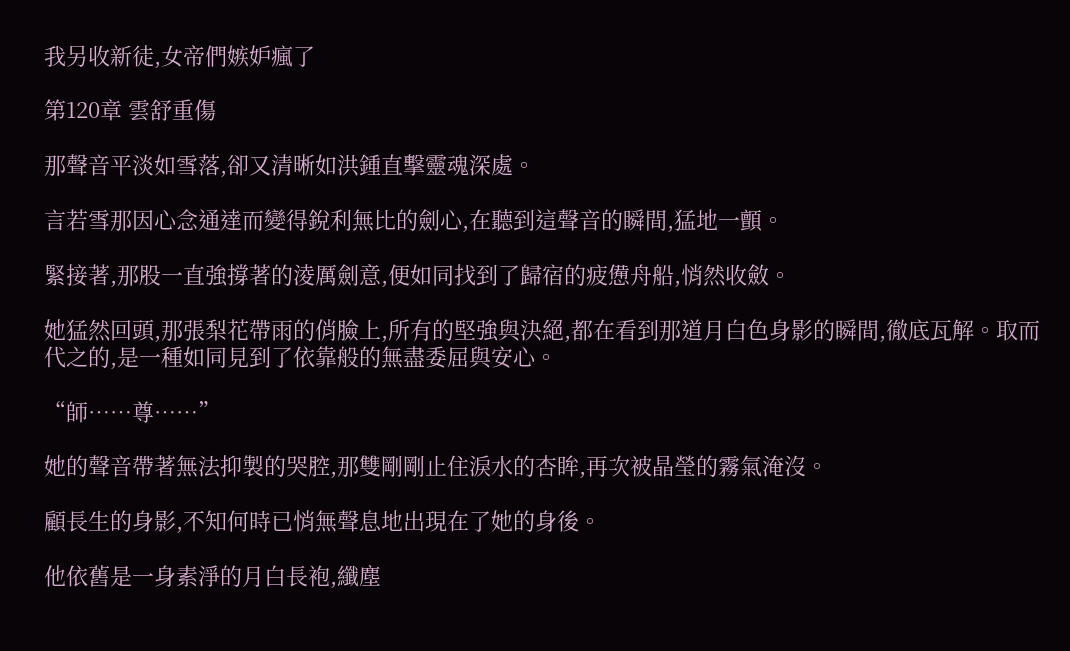我另收新徒,女帝們嫉妒瘋了

第120章 雲舒重傷

那聲音平淡如雪落,卻又清晰如洪鍾直擊靈魂深處。

言若雪那因心念通達而變得銳利無比的劍心,在聽到這聲音的瞬間,猛地一顫。

緊接著,那股一直強撐著的淩厲劍意,便如同找到了歸宿的疲憊舟船,悄然收斂。

她猛然回頭,那張梨花帶雨的俏臉上,所有的堅強與決絕,都在看到那道月白色身影的瞬間,徹底瓦解。取而代之的,是一種如同見到了依靠般的無盡委屈與安心。

“師……尊……”

她的聲音帶著無法抑製的哭腔,那雙剛剛止住淚水的杏眸,再次被晶瑩的霧氣淹沒。

顧長生的身影,不知何時已悄無聲息地出現在了她的身後。

他依舊是一身素淨的月白長袍,纖塵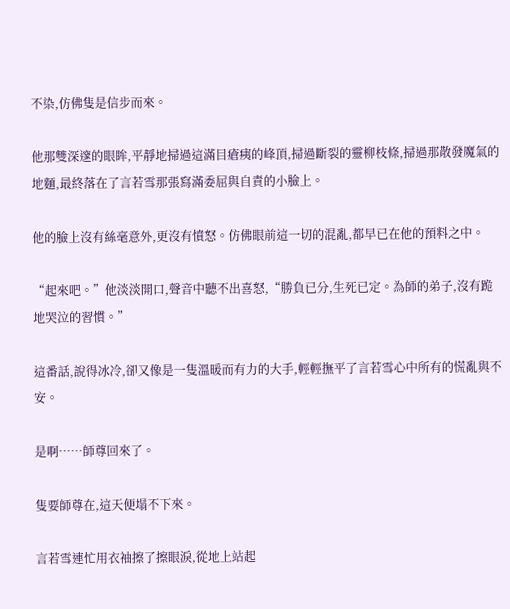不染,仿佛隻是信步而來。

他那雙深邃的眼眸,平靜地掃過這滿目瘡痍的峰頂,掃過斷裂的靈柳枝條,掃過那散發魔氣的地麵,最終落在了言若雪那張寫滿委屈與自責的小臉上。

他的臉上沒有絲毫意外,更沒有憤怒。仿佛眼前這一切的混亂,都早已在他的預料之中。

“起來吧。”他淡淡開口,聲音中聽不出喜怒,“勝負已分,生死已定。為師的弟子,沒有跪地哭泣的習慣。”

這番話,說得冰冷,卻又像是一隻溫暖而有力的大手,輕輕撫平了言若雪心中所有的慌亂與不安。

是啊……師尊回來了。

隻要師尊在,這天便塌不下來。

言若雪連忙用衣袖擦了擦眼淚,從地上站起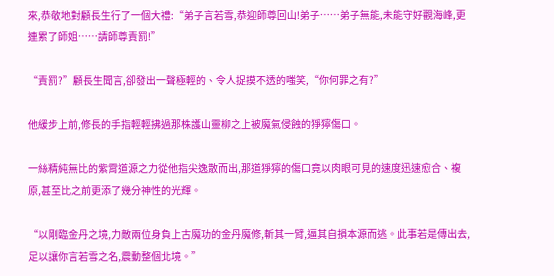來,恭敬地對顧長生行了一個大禮:“弟子言若雪,恭迎師尊回山!弟子……弟子無能,未能守好觀海峰,更連累了師姐……請師尊責罰!”

“責罰?”顧長生聞言,卻發出一聲極輕的、令人捉摸不透的嗤笑,“你何罪之有?”

他緩步上前,修長的手指輕輕拂過那株護山靈柳之上被魔氣侵蝕的猙獰傷口。

一絲精純無比的紫霄道源之力從他指尖逸散而出,那道猙獰的傷口竟以肉眼可見的速度迅速愈合、複原,甚至比之前更添了幾分神性的光輝。

“以剛臨金丹之境,力敵兩位身負上古魔功的金丹魔修,斬其一臂,逼其自損本源而逃。此事若是傳出去,足以讓你言若雪之名,震動整個北境。”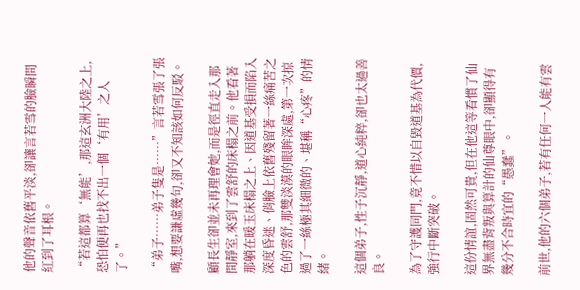他的聲音依舊平淡,卻讓言若雪的臉瞬間紅到了耳根。

“若這都算‘無能’,那這玄洲大陸之上,恐怕便再也找不出一個‘有用’之人了。”

“弟子……弟子隻是……”言若雪張了張嘴,想要謙虛幾句,卻又不知該如何反駁。

顧長生卻並未再理會她,而是徑直走入那間靜室,來到了雲舒的床榻之前。他看著那躺在暖玉床榻之上、因道基受損而陷入深度昏迷、俏臉上依舊殘留著一絲痛苦之色的雲舒,那雙淡漠的眼眸深處,第一次掠過了一絲極其細微的、堪稱“心疼”的情緒。

這個弟子,性子沉靜,道心純粹,卻也太過善良。

為了守護同門,竟不惜以自毀道基為代價,強行中斷突破。

這份情誼,固然可貴,但在他這等看慣了仙界無盡背叛與算計的仙尊眼中,卻顯得有幾分不合時宜的“愚蠢”。

前世,他的六個弟子,若有任何一人能有雲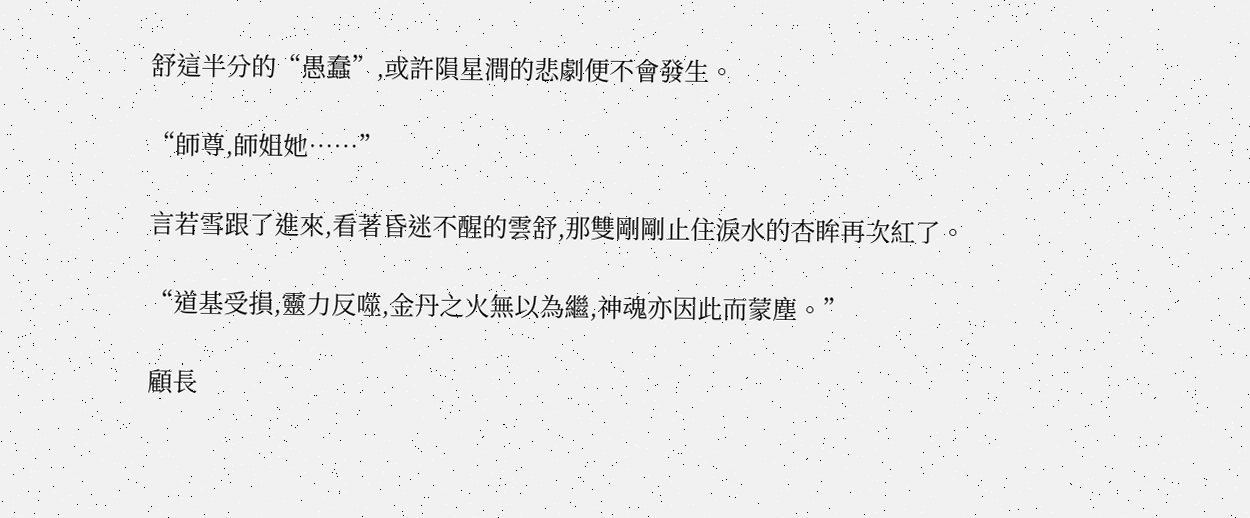舒這半分的“愚蠢”,或許隕星澗的悲劇便不會發生。

“師尊,師姐她……”

言若雪跟了進來,看著昏迷不醒的雲舒,那雙剛剛止住淚水的杏眸再次紅了。

“道基受損,靈力反噬,金丹之火無以為繼,神魂亦因此而蒙塵。”

顧長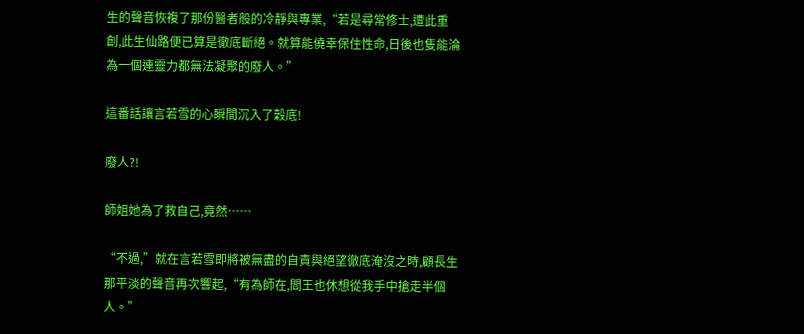生的聲音恢複了那份醫者般的冷靜與專業,“若是尋常修士,遭此重創,此生仙路便已算是徹底斷絕。就算能僥幸保住性命,日後也隻能淪為一個連靈力都無法凝聚的廢人。”

這番話讓言若雪的心瞬間沉入了穀底!

廢人?!

師姐她為了救自己,竟然……

“不過,”就在言若雪即將被無盡的自責與絕望徹底淹沒之時,顧長生那平淡的聲音再次響起,“有為師在,閻王也休想從我手中搶走半個人。”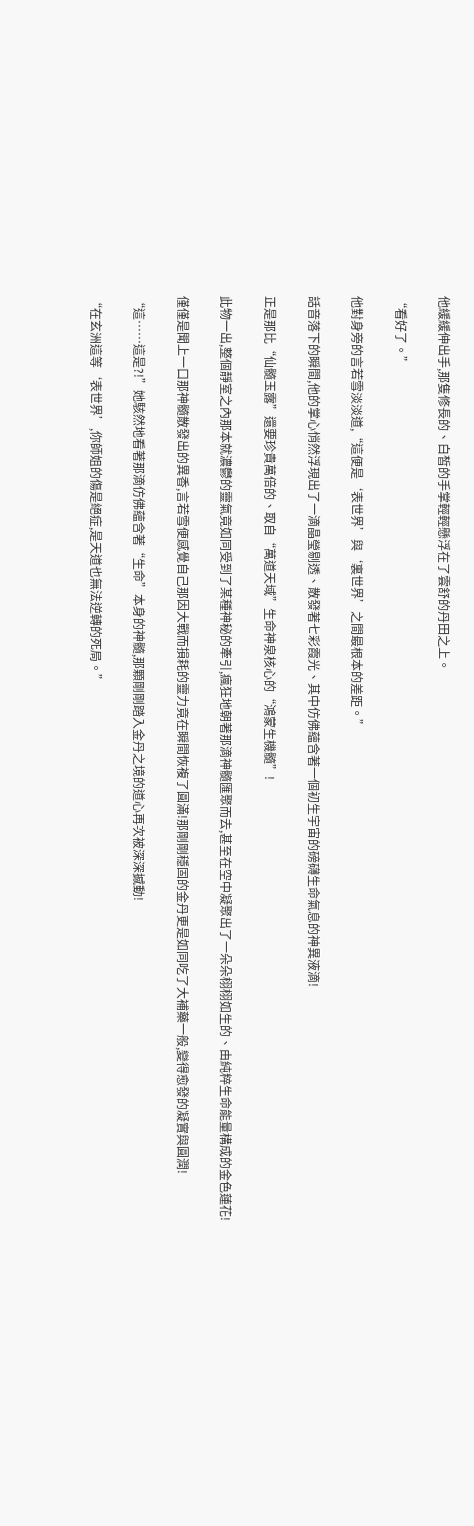他緩緩伸出手,那隻修長的、白皙的手掌輕輕懸浮在了雲舒的丹田之上。

“看好了。”

他對身旁的言若雪淡淡道,“這便是‘表世界’與‘裏世界’之間最根本的差距。”

話音落下的瞬間,他的掌心悄然浮現出了一滴晶瑩剔透、散發著七彩霞光、其中仿佛蘊含著一個初生宇宙的磅礴生命氣息的神異液滴!

正是那比“仙髓玉露”還要珍貴萬倍的、取自“萬道天域”生命神泉核心的“鴻蒙生機髓”!

此物一出,整個靜室之內那本就濃鬱的靈氣竟如同受到了某種神秘的牽引,瘋狂地朝著那滴神髓匯聚而去,甚至在空中凝聚出了一朵朵栩栩如生的、由純粹生命能量構成的金色蓮花!

僅僅是聞上一口那神髓散發出的異香,言若雪便感覺自己那因大戰而損耗的靈力竟在瞬間恢複了圓滿!那剛剛穩固的金丹更是如同吃了大補藥一般,變得愈發的凝實與圓潤!

“這……這是?!”她駭然地看著那滴仿佛蘊含著“生命”本身的神髓,那顆剛剛踏入金丹之境的道心再次被深深撼動!

“在玄洲這等‘表世界’,你師姐的傷是絕症,是天道也無法逆轉的死局。”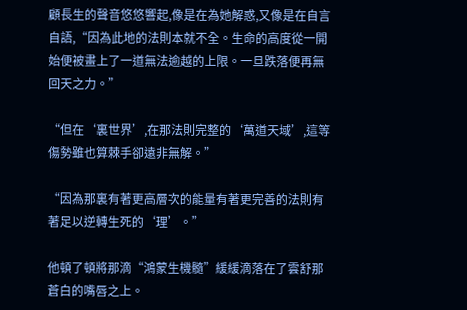顧長生的聲音悠悠響起,像是在為她解惑,又像是在自言自語,“因為此地的法則本就不全。生命的高度從一開始便被畫上了一道無法逾越的上限。一旦跌落便再無回天之力。”

“但在‘裏世界’,在那法則完整的‘萬道天域’,這等傷勢雖也算棘手卻遠非無解。”

“因為那裏有著更高層次的能量有著更完善的法則有著足以逆轉生死的‘理’。”

他頓了頓將那滴“鴻蒙生機髓”緩緩滴落在了雲舒那蒼白的嘴唇之上。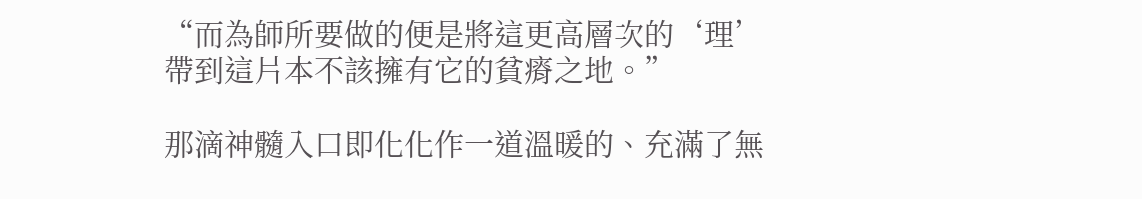“而為師所要做的便是將這更高層次的‘理’帶到這片本不該擁有它的貧瘠之地。”

那滴神髓入口即化化作一道溫暖的、充滿了無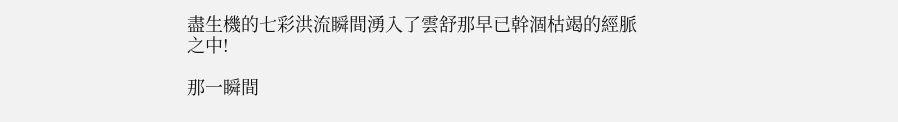盡生機的七彩洪流瞬間湧入了雲舒那早已幹涸枯竭的經脈之中!

那一瞬間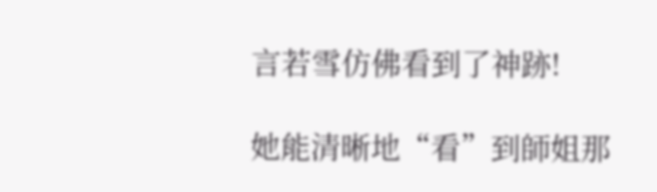言若雪仿佛看到了神跡!

她能清晰地“看”到師姐那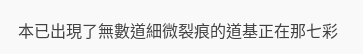本已出現了無數道細微裂痕的道基正在那七彩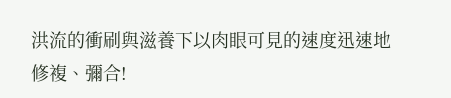洪流的衝刷與滋養下以肉眼可見的速度迅速地修複、彌合!